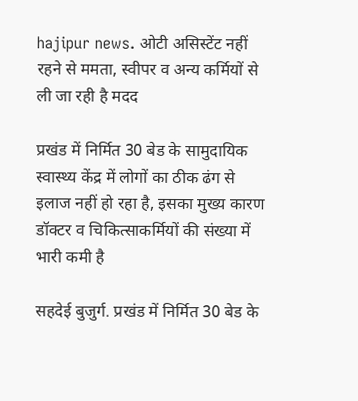hajipur news. ओटी असिस्टेंट नहीं रहने से ममता, स्वीपर व अन्य कर्मियों से ली जा रही है मदद

प्रखंड में निर्मित 30 बेड के सामुदायिक स्वास्थ्य केंद्र में लोगों का ठीक ढंग से इलाज नहीं हो रहा है, इसका मुख्य कारण डॉक्टर व चिकित्साकर्मियों की संख्या में भारी कमी है

सहदेई बुजुर्ग. प्रखंड में निर्मित 30 बेड के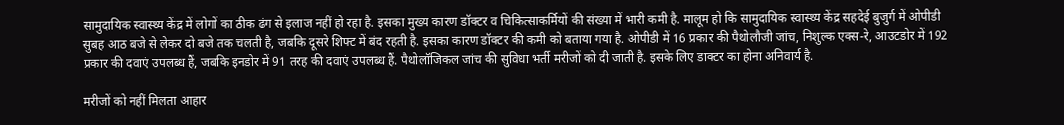सामुदायिक स्वास्थ्य केंद्र में लोगों का ठीक ढंग से इलाज नहीं हो रहा है. इसका मुख्य कारण डॉक्टर व चिकित्साकर्मियों की संख्या में भारी कमी है. मालूम हो कि सामुदायिक स्वास्थ्य केंद्र सहदेई बुजुर्ग में ओपीडी सुबह आठ बजे से लेकर दो बजे तक चलती है, जबकि दूसरे शिफ्ट में बंद रहती है. इसका कारण डॉक्टर की कमी को बताया गया है. ओपीडी में 16 प्रकार की पैथोलौजी जांच, निशुल्क एक्स-रे, आउटडोर में 192 प्रकार की दवाएं उपलब्ध हैं, जबकि इनडोर में 91 तरह की दवाएं उपलब्ध हैं. पैथोलॉजिकल जांच की सुविधा भर्ती मरीजों को दी जाती है. इसके लिए डाक्टर का होना अनिवार्य है.

मरीजों को नहीं मिलता आहार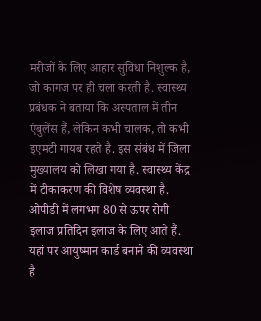मरीजों के लिए आहार सुविधा निशुल्क है, जो कागज पर ही चला करती है. स्वास्थ्य प्रबंधक ने बताया कि अस्पताल में तीन एंबुलेंस हैं, लेकिन कभी चालक, तो कभी इएमटी गायब रहते है. इस संबंध में जिला मुख्यालय को लिखा गया है. स्वास्थ्य केंद्र में टीकाकरण की विशेष व्यवस्था है. ओपीडी में लगभग 80 से ऊपर रोगी इलाज प्रतिदिन इलाज के लिए आते हैं. यहां पर आयुष्मान कार्ड बनाने की व्यवस्था है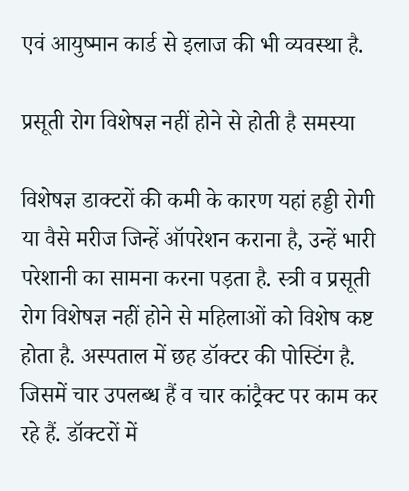एवं आयुष्मान कार्ड से इलाज की भी व्यवस्था है.

प्रसूती रोग विशेषज्ञ नहीं होने से होती है समस्या

विशेषज्ञ डाक्टरों की कमी के कारण यहां हड्डी रोगी या वैसे मरीज जिन्हें ऑपरेशन कराना है, उन्हें भारी परेशानी का सामना करना पड़ता है. स्त्री व प्रसूती रोग विशेषज्ञ नहीं होने से महिलाओं को विशेष कष्ट होता है. अस्पताल में छह डॉक्टर की पोस्टिंग है. जिसमें चार उपलब्ध हैं व चार कांट्रैक्ट पर काम कर रहे हैं. डॉक्टरों में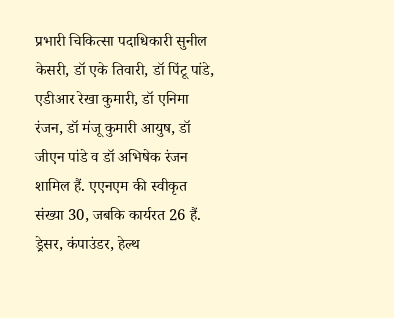प्रभारी चिकित्सा पदाधिकारी सुनील केसरी, डॉ एके तिवारी, डॉ पिंटू पांडे, एडीआर रेखा कुमारी, डॉ एनिमा रंजन, डॉ मंजू कुमारी आयुष, डॉ जीएन पांडे व डॉ अभिषेक रंजन शामिल हैं. एएनएम की स्वीकृत संख्या 30, जबकि कार्यरत 26 हैं. ड्रेसर, कंपाउंडर, हेल्थ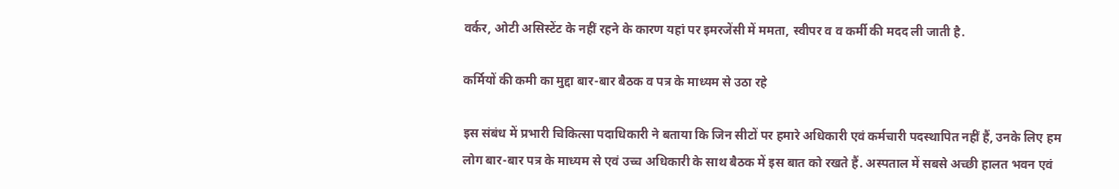वर्कर, ओटी असिस्टेंट के नहीं रहने के कारण यहां पर इमरजेंसी में ममता, स्वीपर व व कर्मी की मदद ली जाती है.

कर्मियों की कमी का मुद्दा बार-बार बैठक व पत्र के माध्यम से उठा रहे

इस संबंध में प्रभारी चिकित्सा पदाधिकारी ने बताया कि जिन सीटों पर हमारे अधिकारी एवं कर्मचारी पदस्थापित नहीं हैं, उनके लिए हम लोग बार-बार पत्र के माध्यम से एवं उच्च अधिकारी के साथ बैठक में इस बात को रखते हैं. अस्पताल में सबसे अच्छी हालत भवन एवं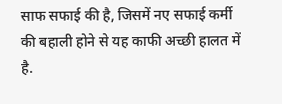साफ सफाई की है, जिसमें नए सफाई कर्मी की बहाली होने से यह काफी अच्छी हालत में है.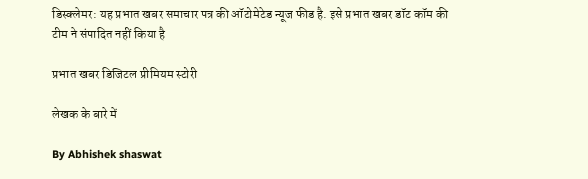डिस्क्लेमर: यह प्रभात खबर समाचार पत्र की ऑटोमेटेड न्यूज फीड है. इसे प्रभात खबर डॉट कॉम की टीम ने संपादित नहीं किया है

प्रभात खबर डिजिटल प्रीमियम स्टोरी

लेखक के बारे में

By Abhishek shaswat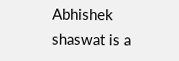Abhishek shaswat is a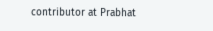contributor at Prabhat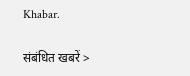Khabar.

संबंधित खबरें >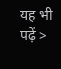यह भी पढ़ें >